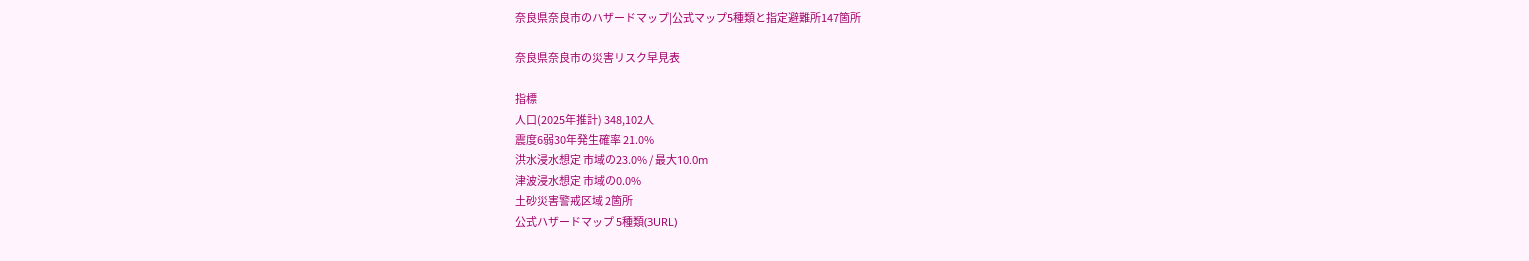奈良県奈良市のハザードマップ|公式マップ5種類と指定避難所147箇所

奈良県奈良市の災害リスク早見表

指標
人口(2025年推計) 348,102人
震度6弱30年発生確率 21.0%
洪水浸水想定 市域の23.0% / 最大10.0m
津波浸水想定 市域の0.0%
土砂災害警戒区域 2箇所
公式ハザードマップ 5種類(3URL)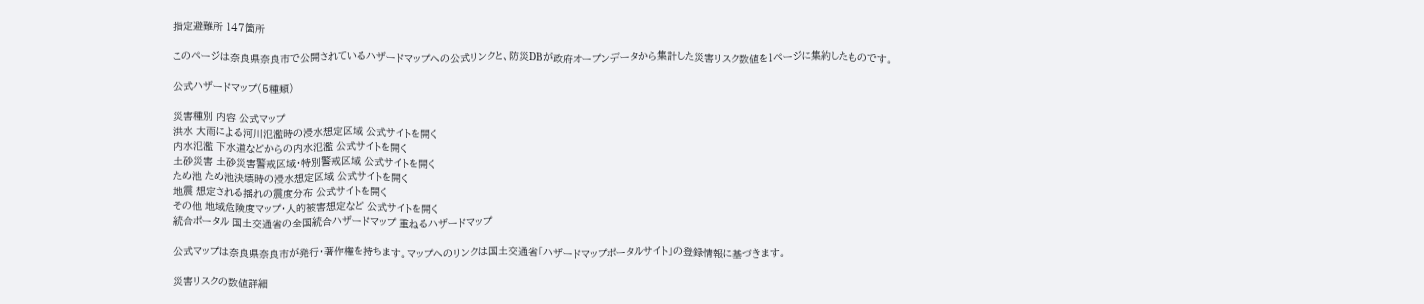指定避難所 147箇所

このページは奈良県奈良市で公開されているハザードマップへの公式リンクと、防災DBが政府オープンデータから集計した災害リスク数値を1ページに集約したものです。

公式ハザードマップ(5種類)

災害種別 内容 公式マップ
洪水 大雨による河川氾濫時の浸水想定区域 公式サイトを開く
内水氾濫 下水道などからの内水氾濫 公式サイトを開く
土砂災害 土砂災害警戒区域・特別警戒区域 公式サイトを開く
ため池 ため池決壊時の浸水想定区域 公式サイトを開く
地震 想定される揺れの震度分布 公式サイトを開く
その他 地域危険度マップ・人的被害想定など 公式サイトを開く
統合ポータル 国土交通省の全国統合ハザードマップ 重ねるハザードマップ

公式マップは奈良県奈良市が発行・著作権を持ちます。マップへのリンクは国土交通省「ハザードマップポータルサイト」の登録情報に基づきます。

災害リスクの数値詳細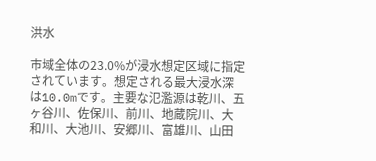洪水

市域全体の23.0%が浸水想定区域に指定されています。想定される最大浸水深は10.0mです。主要な氾濫源は乾川、五ヶ谷川、佐保川、前川、地蔵院川、大和川、大池川、安郷川、富雄川、山田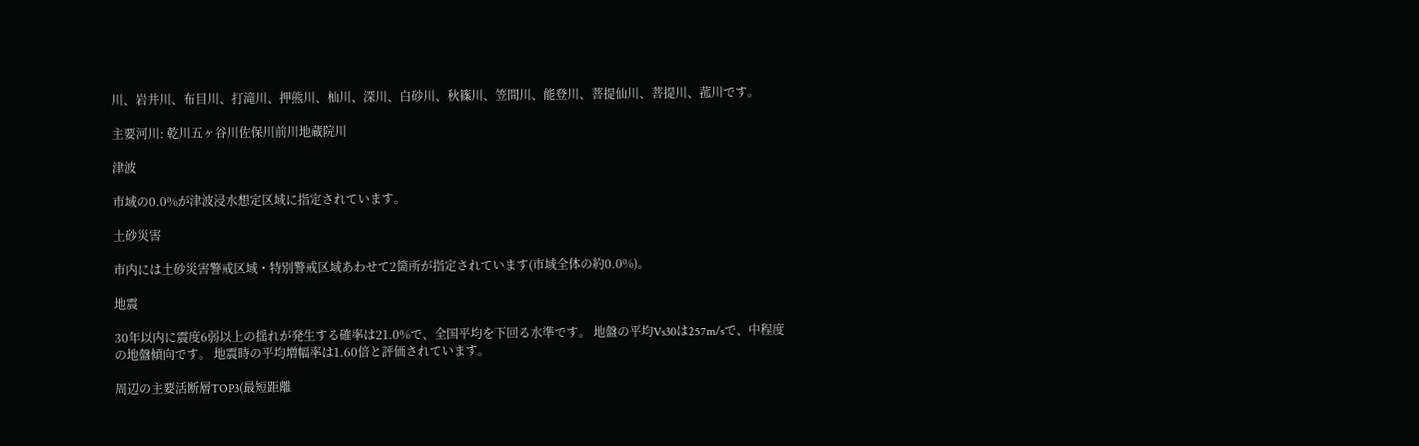川、岩井川、布目川、打滝川、押熊川、杣川、深川、白砂川、秋篠川、笠間川、能登川、菩提仙川、菩提川、菰川です。

主要河川: 乾川五ヶ谷川佐保川前川地蔵院川

津波

市域の0.0%が津波浸水想定区域に指定されています。

土砂災害

市内には土砂災害警戒区域・特別警戒区域あわせて2箇所が指定されています(市域全体の約0.0%)。

地震

30年以内に震度6弱以上の揺れが発生する確率は21.0%で、全国平均を下回る水準です。 地盤の平均Vs30は257m/sで、中程度の地盤傾向です。 地震時の平均増幅率は1.60倍と評価されています。

周辺の主要活断層TOP3(最短距離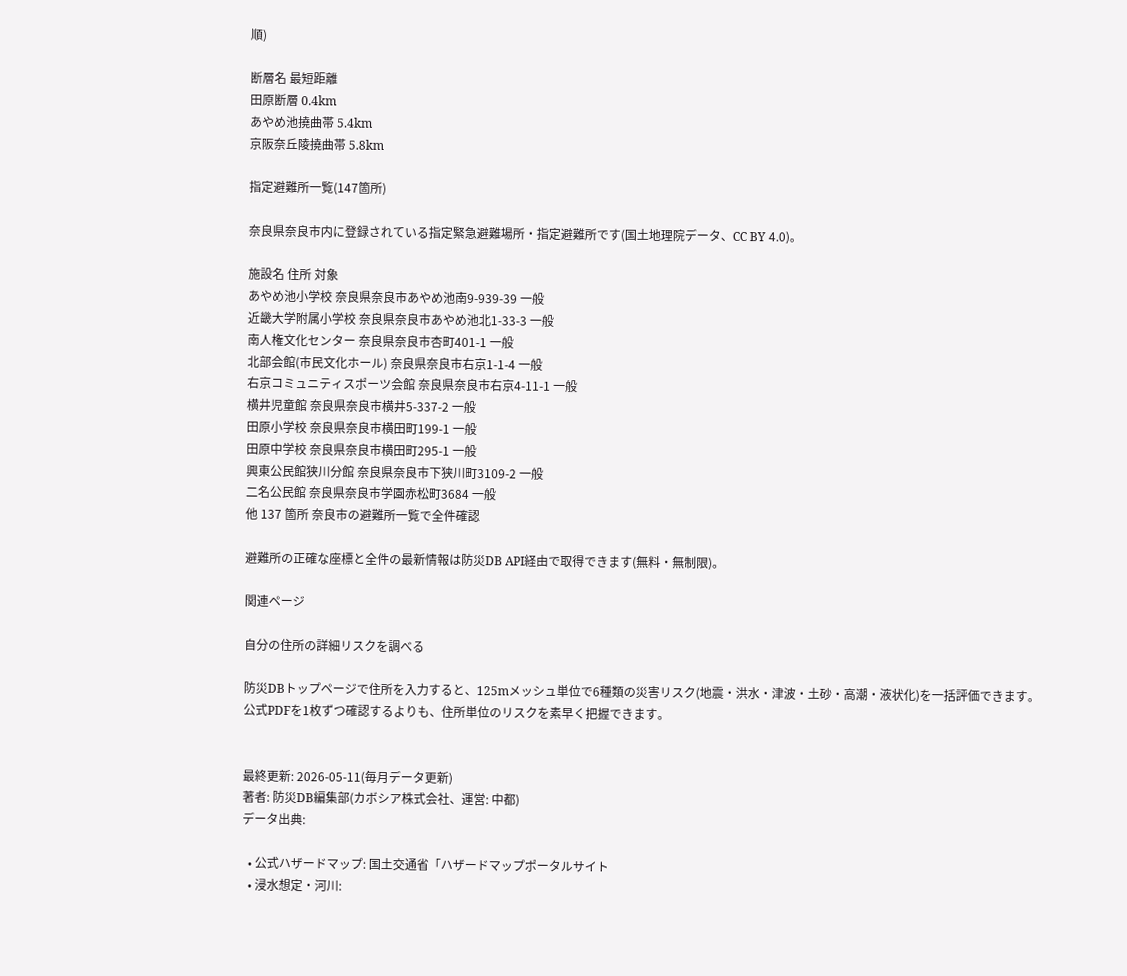順)

断層名 最短距離
田原断層 0.4km
あやめ池撓曲帯 5.4km
京阪奈丘陵撓曲帯 5.8km

指定避難所一覧(147箇所)

奈良県奈良市内に登録されている指定緊急避難場所・指定避難所です(国土地理院データ、CC BY 4.0)。

施設名 住所 対象
あやめ池小学校 奈良県奈良市あやめ池南9-939-39 一般
近畿大学附属小学校 奈良県奈良市あやめ池北1-33-3 一般
南人権文化センター 奈良県奈良市杏町401-1 一般
北部会館(市民文化ホール) 奈良県奈良市右京1-1-4 一般
右京コミュニティスポーツ会館 奈良県奈良市右京4-11-1 一般
横井児童館 奈良県奈良市横井5-337-2 一般
田原小学校 奈良県奈良市横田町199-1 一般
田原中学校 奈良県奈良市横田町295-1 一般
興東公民館狭川分館 奈良県奈良市下狭川町3109-2 一般
二名公民館 奈良県奈良市学園赤松町3684 一般
他 137 箇所 奈良市の避難所一覧で全件確認

避難所の正確な座標と全件の最新情報は防災DB API経由で取得できます(無料・無制限)。

関連ページ

自分の住所の詳細リスクを調べる

防災DBトップページで住所を入力すると、125mメッシュ単位で6種類の災害リスク(地震・洪水・津波・土砂・高潮・液状化)を一括評価できます。公式PDFを1枚ずつ確認するよりも、住所単位のリスクを素早く把握できます。


最終更新: 2026-05-11(毎月データ更新)
著者: 防災DB編集部(カボシア株式会社、運営: 中都)
データ出典:

  • 公式ハザードマップ: 国土交通省「ハザードマップポータルサイト
  • 浸水想定・河川: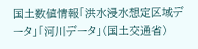国土数値情報「洪水浸水想定区域データ」「河川データ」(国土交通省)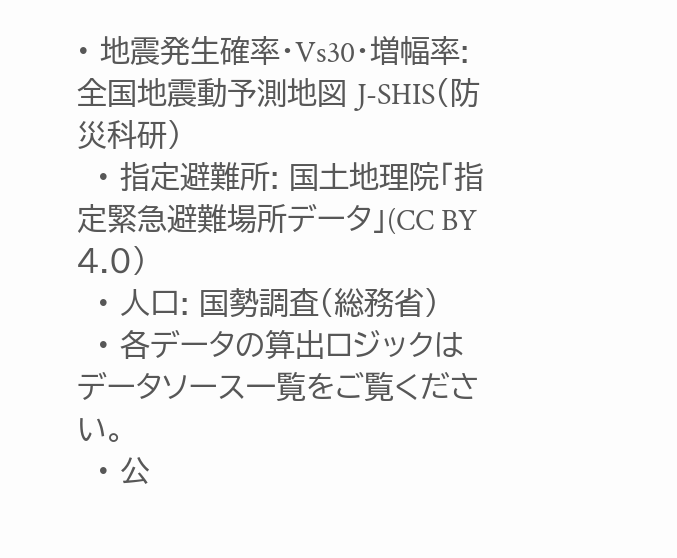• 地震発生確率・Vs30・増幅率: 全国地震動予測地図 J-SHIS(防災科研)
  • 指定避難所: 国土地理院「指定緊急避難場所データ」(CC BY 4.0)
  • 人口: 国勢調査(総務省)
  • 各データの算出ロジックはデータソース一覧をご覧ください。
  • 公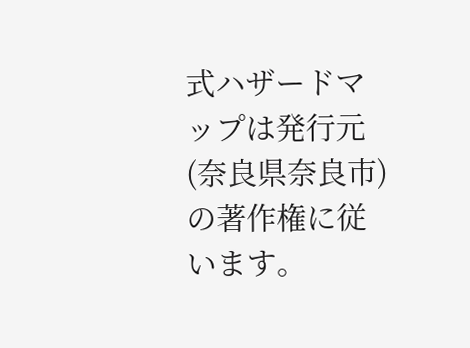式ハザードマップは発行元(奈良県奈良市)の著作権に従います。